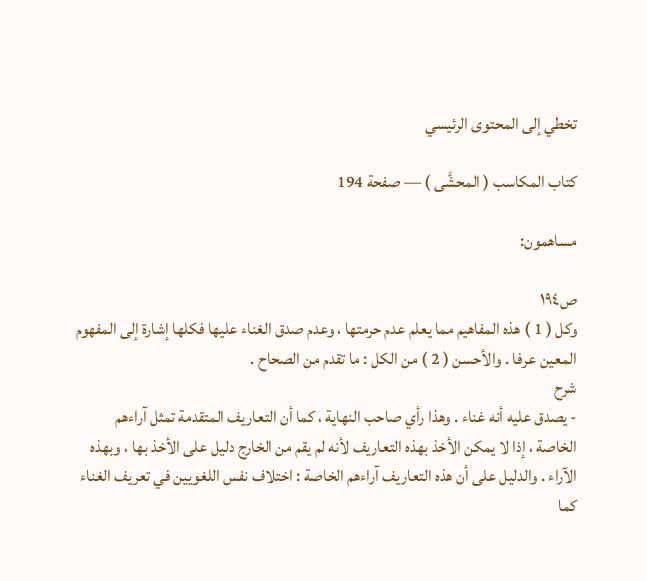تخطي إلى المحتوى الرئيسي

كتاب المكاسب ( المحشَّى ) — صفحة 194

مساهمون:

ص١٩٤
وكل ( 1 ) هذه المفاهيم مما يعلم عدم حرمتها ، وعدم صدق الغناء عليها فكلها إشارة إلى المفهوم المعين عرفا . والأحسن ( 2 ) من الكل : ما تقدم من الصحاح .
شرح
- يصدق عليه أنه غناء . وهذا رأي صاحب النهاية ، كما أن التعاريف المتقدمة تمثل آراءهم الخاصة ، إذا لا يمكن الأخذ بهذه التعاريف لأنه لم يقم من الخارج دليل على الأخذ بها ، وبهذه الآراء . والدليل على أن هذه التعاريف آراءهم الخاصة : اختلاف نفس اللغويين في تعريف الغناء كما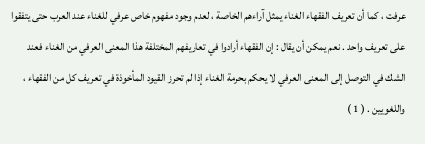عرفت ، كما أن تعريف الفقهاء الغناء يمثل آراءهم الخاصة ، لعدم وجود مفهوم خاص عرفي للغناء عند العرب حتى يتفقوا على تعريف واحد . نعم يمكن أن يقال : إن الفقهاء أرادوا في تعاريفهم المختلفة هذا المعنى العرفي من الغناء فعند الشك في التوصل إلى المعنى العرفي لا يحكم بحرمة الغناء إذا لم تحرز القيود المأخوذة في تعريف كل من الفقهاء ، واللغويين . ( 1 )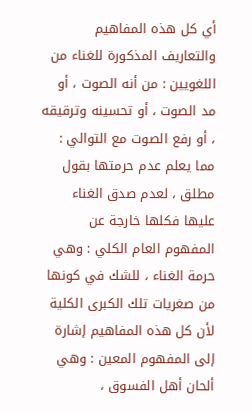أي كل هذه المفاهيم والتعاريف المذكورة للغناء من اللغويين : من أنه الصوت ، أو مد الصوت ، أو تحسينه وترقيقه ، أو رفع الصوت مع التوالي : مما يعلم عدم حرمتها بقول مطلق ، لعدم صدق الغناء عليها فكلها خارجة عن المفهوم العام الكلي : وهي حرمة الغناء ، للشك في كونها من صغريات تلك الكبرى الكلية لأن كل هذه المفاهيم إشارة إلى المفهوم المعين : وهي ألحان أهل الفسوق ،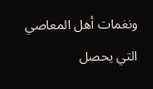ونغمات أهل المعاصي التي يحصل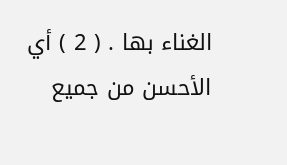الغناء بها . ( 2 ) أي الأحسن من جميع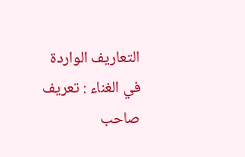التعاريف الواردة في الغناء : تعريف صاحب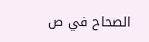الصحاح في ص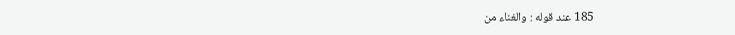185 عند قوله : والغناء من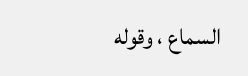السماع ، وقوله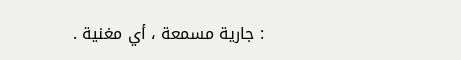: جارية مسمعة ، أي مغنية .